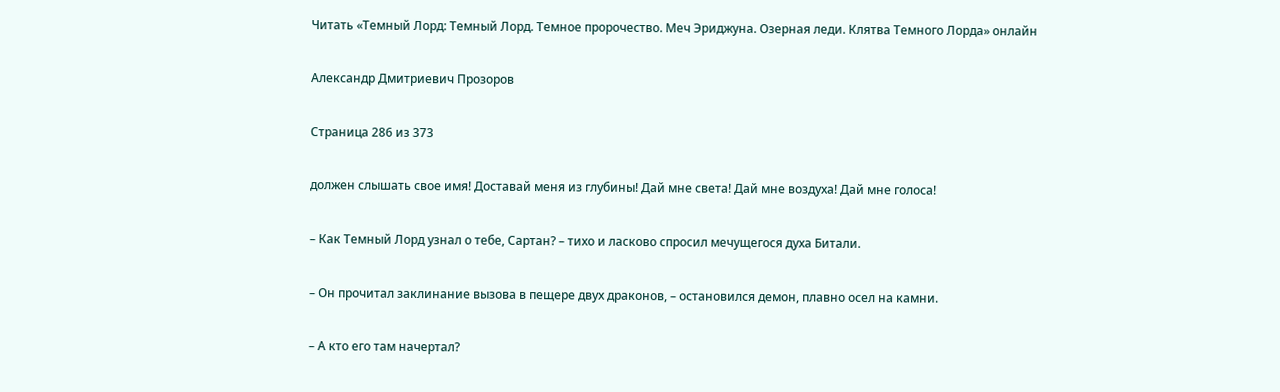Читать «Темный Лорд: Темный Лорд. Темное пророчество. Меч Эриджуна. Озерная леди. Клятва Темного Лорда» онлайн

Александр Дмитриевич Прозоров

Страница 286 из 373

должен слышать свое имя! Доставай меня из глубины! Дай мне света! Дай мне воздуха! Дай мне голоса!

– Как Темный Лорд узнал о тебе, Сартан? – тихо и ласково спросил мечущегося духа Битали.

– Он прочитал заклинание вызова в пещере двух драконов, – остановился демон, плавно осел на камни.

– А кто его там начертал?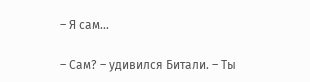– Я сам…

– Сам? – удивился Битали. – Ты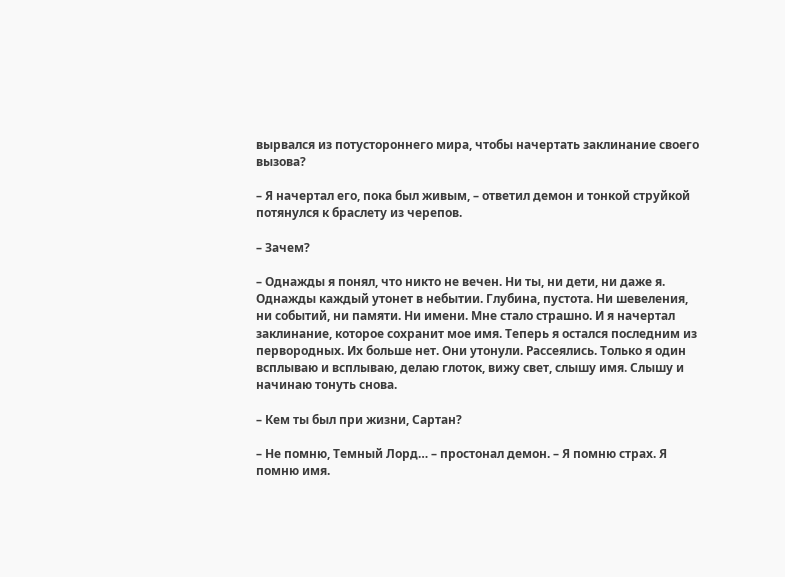вырвался из потустороннего мира, чтобы начертать заклинание своего вызова?

– Я начертал его, пока был живым, – ответил демон и тонкой струйкой потянулся к браслету из черепов.

– Зачем?

– Однажды я понял, что никто не вечен. Ни ты, ни дети, ни даже я. Однажды каждый утонет в небытии. Глубина, пустота. Ни шевеления, ни событий, ни памяти. Ни имени. Мне стало страшно. И я начертал заклинание, которое сохранит мое имя. Теперь я остался последним из первородных. Их больше нет. Они утонули. Рассеялись. Только я один всплываю и всплываю, делаю глоток, вижу свет, слышу имя. Слышу и начинаю тонуть снова.

– Кем ты был при жизни, Сартан?

– Не помню, Темный Лорд… – простонал демон. – Я помню страх. Я помню имя.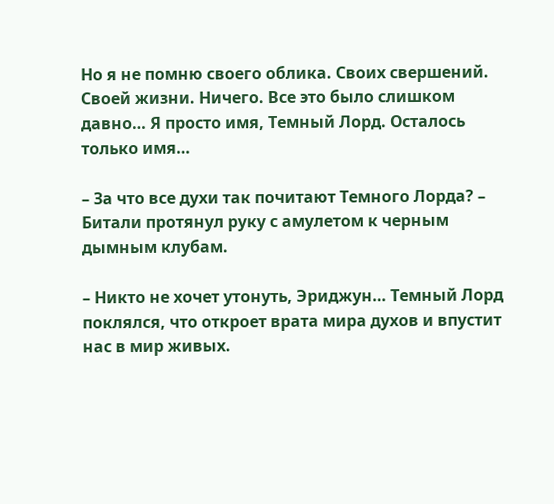Но я не помню своего облика. Своих свершений. Своей жизни. Ничего. Все это было слишком давно… Я просто имя, Темный Лорд. Осталось только имя…

– За что все духи так почитают Темного Лорда? – Битали протянул руку с амулетом к черным дымным клубам.

– Никто не хочет утонуть, Эриджун… Темный Лорд поклялся, что откроет врата мира духов и впустит нас в мир живых.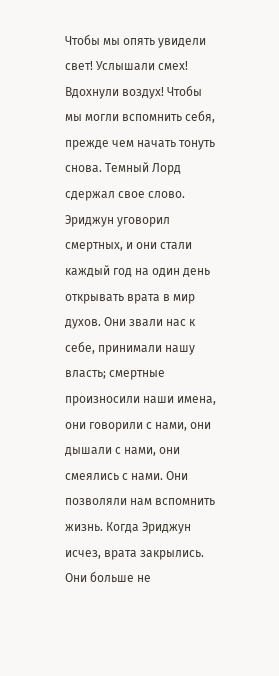Чтобы мы опять увидели свет! Услышали смех! Вдохнули воздух! Чтобы мы могли вспомнить себя, прежде чем начать тонуть снова. Темный Лорд сдержал свое слово. Эриджун уговорил смертных, и они стали каждый год на один день открывать врата в мир духов. Они звали нас к себе, принимали нашу власть; смертные произносили наши имена, они говорили с нами, они дышали с нами, они смеялись с нами. Они позволяли нам вспомнить жизнь. Когда Эриджун исчез, врата закрылись. Они больше не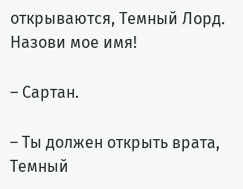открываются, Темный Лорд. Назови мое имя!

– Сартан.

– Ты должен открыть врата, Темный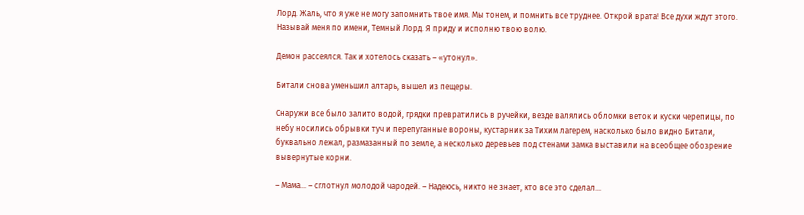Лорд. Жаль, что я уже не могу запомнить твое имя. Мы тонем, и помнить все труднее. Открой врата! Все духи ждут этого. Называй меня по имени, Темный Лорд. Я приду и исполню твою волю.

Демон рассеялся. Так и хотелось сказать – «утонул».

Битали снова уменьшил алтарь, вышел из пещеры.

Снаружи все было залито водой, грядки превратились в ручейки, везде валялись обломки веток и куски черепицы, по небу носились обрывки туч и перепуганные вороны, кустарник за Тихим лагерем, насколько было видно Битали, буквально лежал, размазанный по земле, а несколько деревьев под стенами замка выставили на всеобщее обозрение вывернутые корни.

– Мама… – сглотнул молодой чародей. – Надеюсь, никто не знает, кто все это сделал…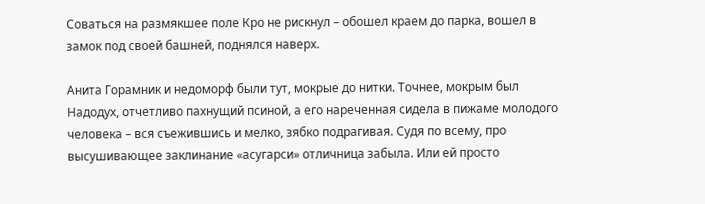Соваться на размякшее поле Кро не рискнул – обошел краем до парка, вошел в замок под своей башней, поднялся наверх.

Анита Горамник и недоморф были тут, мокрые до нитки. Точнее, мокрым был Надодух, отчетливо пахнущий псиной, а его нареченная сидела в пижаме молодого человека – вся съежившись и мелко, зябко подрагивая. Судя по всему, про высушивающее заклинание «асугарси» отличница забыла. Или ей просто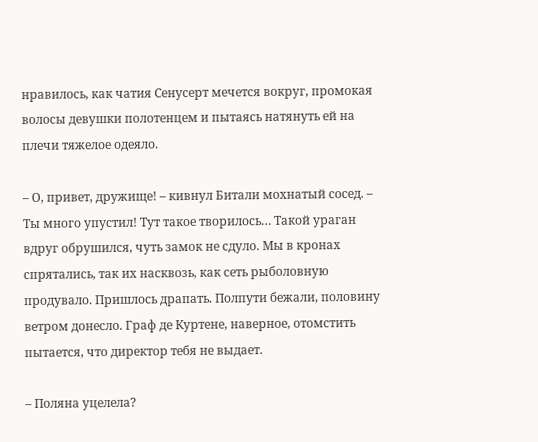нравилось, как чатия Сенусерт мечется вокруг, промокая волосы девушки полотенцем и пытаясь натянуть ей на плечи тяжелое одеяло.

– О, привет, дружище! – кивнул Битали мохнатый сосед. – Ты много упустил! Тут такое творилось… Такой ураган вдруг обрушился, чуть замок не сдуло. Мы в кронах спрятались, так их насквозь, как сеть рыболовную продувало. Пришлось драпать. Полпути бежали, половину ветром донесло. Граф де Куртене, наверное, отомстить пытается, что директор тебя не выдает.

– Поляна уцелела?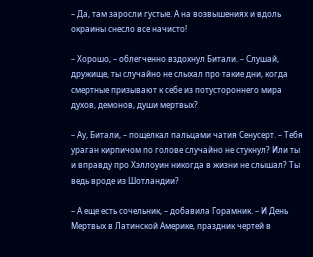– Да, там заросли густые. А на возвышениях и вдоль окраины снесло все начисто!

– Хорошо, – облегченно вздохнул Битали. – Слушай, дружище, ты случайно не слыхал про такие дни, когда смертные призывают к себе из потустороннего мира духов, демонов, души мертвых?

– Ау, Битали, – пощелкал пальцами чатия Сенусерт. – Тебя ураган кирпичом по голове случайно не стукнул? Или ты и вправду про Хэллоуин никогда в жизни не слышал? Ты ведь вроде из Шотландии?

– А еще есть сочельник, – добавила Горамник. – И День Мертвых в Латинской Америке, праздник чертей в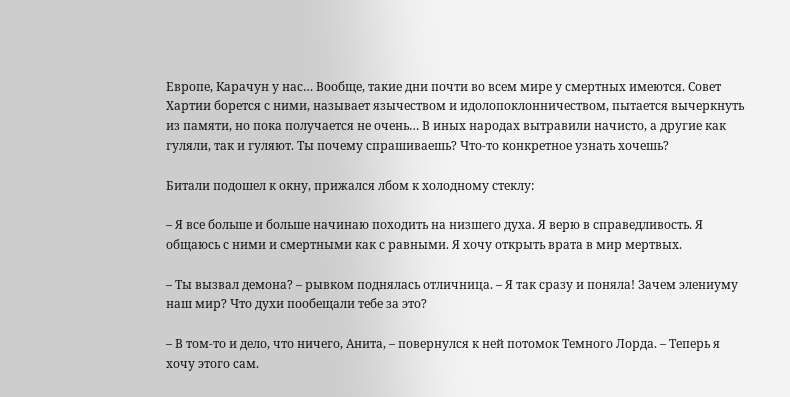Европе, Карачун у нас… Вообще, такие дни почти во всем мире у смертных имеются. Совет Хартии борется с ними, называет язычеством и идолопоклонничеством, пытается вычеркнуть из памяти, но пока получается не очень… В иных народах вытравили начисто, а другие как гуляли, так и гуляют. Ты почему спрашиваешь? Что-то конкретное узнать хочешь?

Битали подошел к окну, прижался лбом к холодному стеклу:

– Я все больше и больше начинаю походить на низшего духа. Я верю в справедливость. Я общаюсь с ними и смертными как с равными. Я хочу открыть врата в мир мертвых.

– Ты вызвал демона? – рывком поднялась отличница. – Я так сразу и поняла! Зачем элениуму наш мир? Что духи пообещали тебе за это?

– В том-то и дело, что ничего, Анита, – повернулся к ней потомок Темного Лорда. – Теперь я хочу этого сам.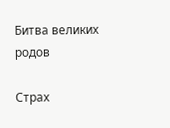Битва великих родов

Страх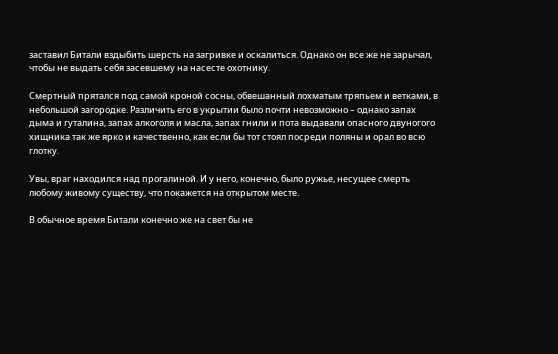заставил Битали вздыбить шерсть на загривке и оскалиться. Однако он все же не зарычал, чтобы не выдать себя засевшему на насесте охотнику.

Смертный прятался под самой кроной сосны, обвешанный лохматым тряпьем и ветками, в небольшой загородке. Различить его в укрытии было почти невозможно – однако запах дыма и гуталина, запах алкоголя и масла, запах гнили и пота выдавали опасного двуногого хищника так же ярко и качественно, как если бы тот стоял посреди поляны и орал во всю глотку.

Увы, враг находился над прогалиной. И у него, конечно, было ружье, несущее смерть любому живому существу, что покажется на открытом месте.

В обычное время Битали конечно же на свет бы не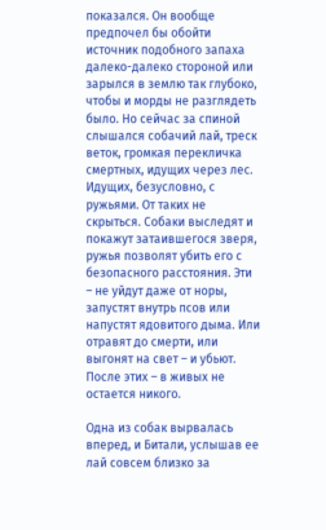показался. Он вообще предпочел бы обойти источник подобного запаха далеко-далеко стороной или зарылся в землю так глубоко, чтобы и морды не разглядеть было. Но сейчас за спиной слышался собачий лай, треск веток, громкая перекличка смертных, идущих через лес. Идущих, безусловно, с ружьями. От таких не скрыться. Собаки выследят и покажут затаившегося зверя, ружья позволят убить его с безопасного расстояния. Эти – не уйдут даже от норы, запустят внутрь псов или напустят ядовитого дыма. Или отравят до смерти, или выгонят на свет – и убьют. После этих – в живых не остается никого.

Одна из собак вырвалась вперед, и Битали, услышав ее лай совсем близко за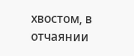хвостом, в отчаянии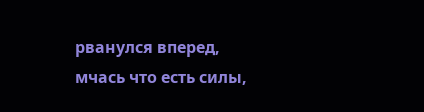рванулся вперед, мчась что есть силы,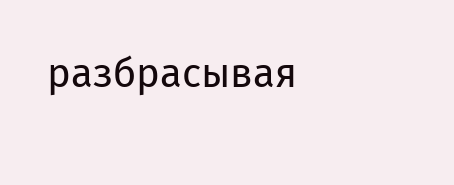разбрасывая